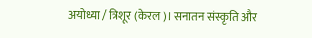अयोध्या / त्रिशूर (केरल)। सनातन संस्कृति और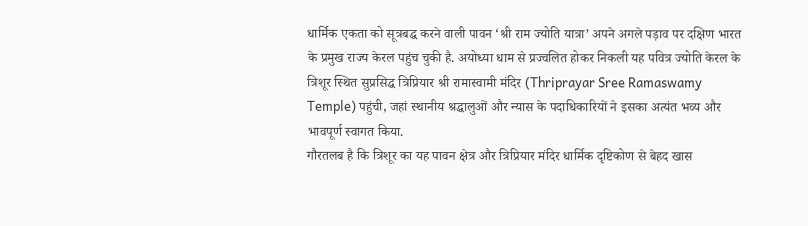धार्मिक एकता को सूत्रबद्ध करने वाली पावन ‘श्री राम ज्योति यात्रा’ अपने अगले पड़ाव पर दक्षिण भारत के प्रमुख राज्य केरल पहुंच चुकी है. अयोध्या धाम से प्रज्वलित होकर निकली यह पवित्र ज्योति केरल के त्रिशूर स्थित सुप्रसिद्ध त्रिप्रियार श्री रामास्वामी मंदिर (Thriprayar Sree Ramaswamy Temple) पहुंची, जहां स्थानीय श्रद्धालुओं और न्यास के पदाधिकारियों ने इसका अत्यंत भव्य और भावपूर्ण स्वागत किया.
गौरतलब है कि त्रिशूर का यह पावन क्षेत्र और त्रिप्रियार मंदिर धार्मिक दृष्टिकोण से बेहद खास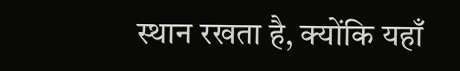स्थान रखता है, क्योंकि यहाँ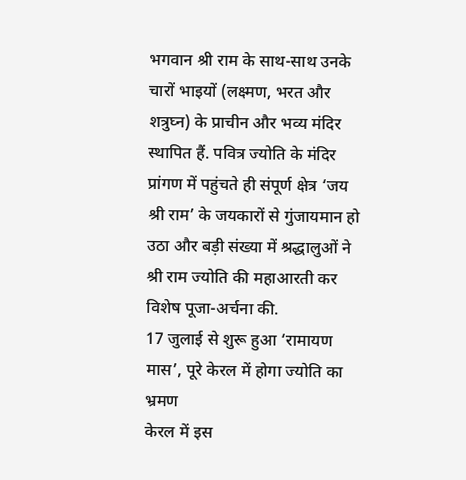भगवान श्री राम के साथ-साथ उनके चारों भाइयों (लक्ष्मण, भरत और शत्रुघ्न) के प्राचीन और भव्य मंदिर स्थापित हैं. पवित्र ज्योति के मंदिर प्रांगण में पहुंचते ही संपूर्ण क्षेत्र ‘जय श्री राम’ के जयकारों से गुंजायमान हो उठा और बड़ी संख्या में श्रद्धालुओं ने श्री राम ज्योति की महाआरती कर विशेष पूजा-अर्चना की.
17 जुलाई से शुरू हुआ ‘रामायण मास’, पूरे केरल में होगा ज्योति का भ्रमण
केरल में इस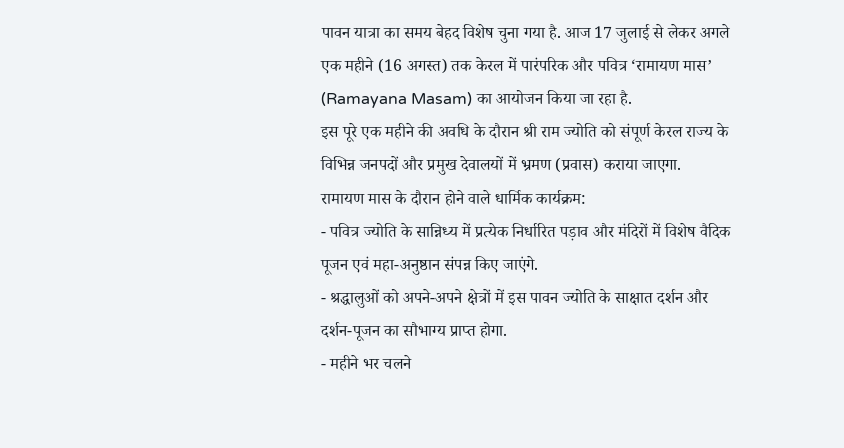पावन यात्रा का समय बेहद विशेष चुना गया है. आज 17 जुलाई से लेकर अगले एक महीने (16 अगस्त) तक केरल में पारंपरिक और पवित्र ‘रामायण मास’ (Ramayana Masam) का आयोजन किया जा रहा है.
इस पूरे एक महीने की अवधि के दौरान श्री राम ज्योति को संपूर्ण केरल राज्य के विभिन्न जनपदों और प्रमुख देवालयों में भ्रमण (प्रवास) कराया जाएगा.
रामायण मास के दौरान होने वाले धार्मिक कार्यक्रम:
- पवित्र ज्योति के सान्निध्य में प्रत्येक निर्धारित पड़ाव और मंदिरों में विशेष वैदिक पूजन एवं महा-अनुष्ठान संपन्न किए जाएंगे.
- श्रद्धालुओं को अपने-अपने क्षेत्रों में इस पावन ज्योति के साक्षात दर्शन और दर्शन-पूजन का सौभाग्य प्राप्त होगा.
- महीने भर चलने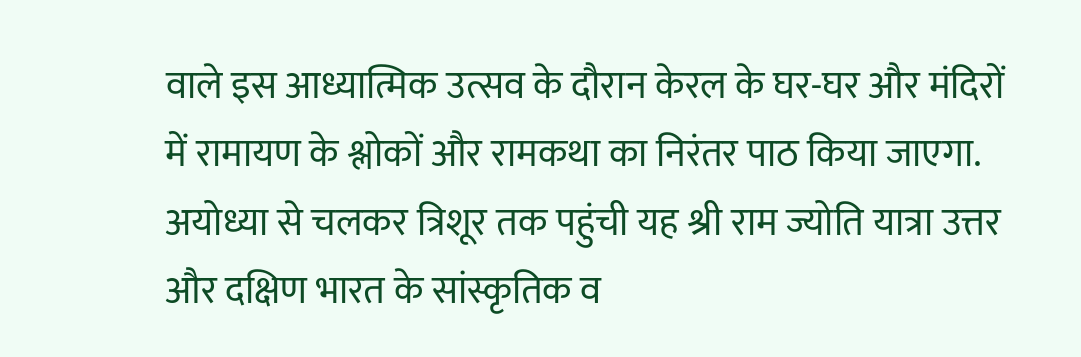वाले इस आध्यात्मिक उत्सव के दौरान केरल के घर-घर और मंदिरों में रामायण के श्लोकों और रामकथा का निरंतर पाठ किया जाएगा.
अयोध्या से चलकर त्रिशूर तक पहुंची यह श्री राम ज्योति यात्रा उत्तर और दक्षिण भारत के सांस्कृतिक व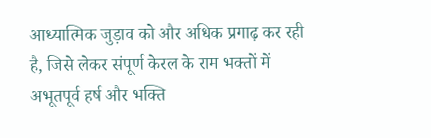आध्यात्मिक जुड़ाव को और अधिक प्रगाढ़ कर रही है, जिसे लेकर संपूर्ण केरल के राम भक्तों में अभूतपूर्व हर्ष और भक्ति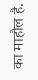का माहौल है.